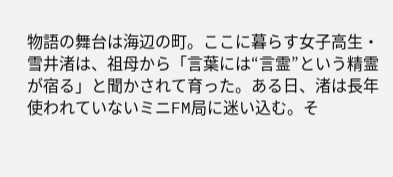物語の舞台は海辺の町。ここに暮らす女子高生・雪井渚は、祖母から「言葉には“言霊”という精霊が宿る」と聞かされて育った。ある日、渚は長年使われていないミニFM局に迷い込む。そ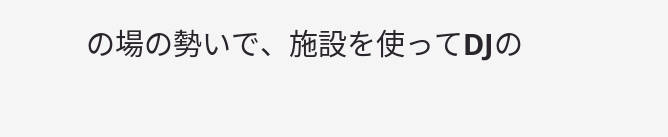の場の勢いで、施設を使ってDJの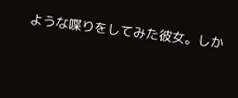ような喋りをしてみた彼女。しか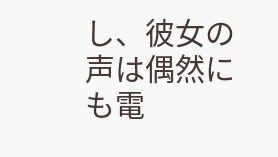し、彼女の声は偶然にも電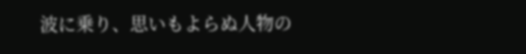波に乗り、思いもよらぬ人物の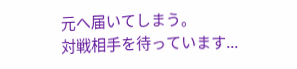元へ届いてしまう。
対戦相手を待っています...